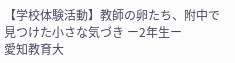【学校体験活動】教師の卵たち、附中で見つけた小さな気づき ー2年生ー
愛知教育大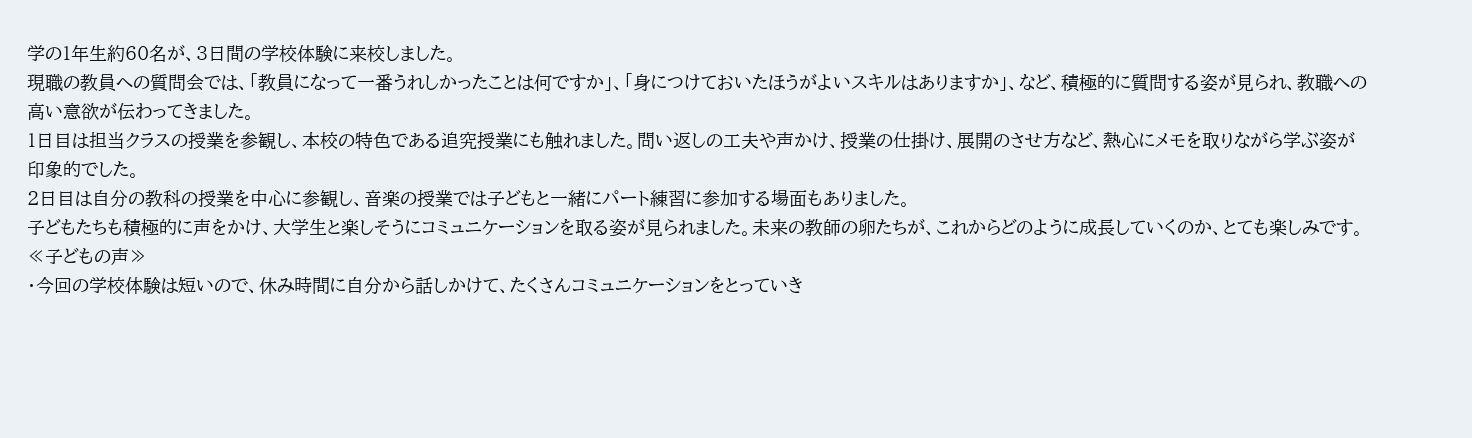学の1年生約60名が、3日間の学校体験に来校しました。
現職の教員への質問会では、「教員になって一番うれしかったことは何ですか」、「身につけておいたほうがよいスキルはありますか」、など、積極的に質問する姿が見られ、教職への高い意欲が伝わってきました。
1日目は担当クラスの授業を参観し、本校の特色である追究授業にも触れました。問い返しの工夫や声かけ、授業の仕掛け、展開のさせ方など、熱心にメモを取りながら学ぶ姿が印象的でした。
2日目は自分の教科の授業を中心に参観し、音楽の授業では子どもと一緒にパート練習に参加する場面もありました。
子どもたちも積極的に声をかけ、大学生と楽しそうにコミュニケーションを取る姿が見られました。未来の教師の卵たちが、これからどのように成長していくのか、とても楽しみです。
≪子どもの声≫
・今回の学校体験は短いので、休み時間に自分から話しかけて、たくさんコミュニケーションをとっていき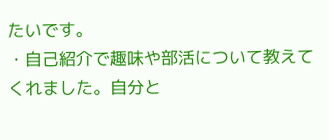たいです。
・自己紹介で趣味や部活について教えてくれました。自分と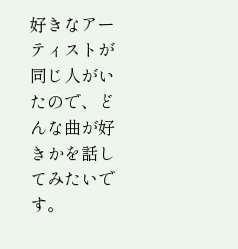好きなアーティストが同じ人がいたので、どんな曲が好きかを話してみたいです。